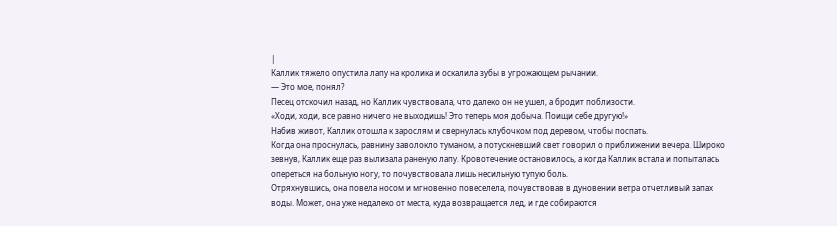|
Каллик тяжело опустила лапу на кролика и оскалила зубы в угрожающем рычании.
— Это мое, понял?
Песец отскочил назад, но Каллик чувствовала, что далеко он не ушел, а бродит поблизости.
«Ходи, ходи, все равно ничего не выходишь! Это теперь моя добыча. Поищи себе другую!»
Набив живот, Каллик отошла к зарослям и свернулась клубочком под деревом, чтобы поспать.
Когда она проснулась, равнину заволокло туманом, а потускневший свет говорил о приближении вечера. Широко зевнув, Каллик еще раз вылизала раненую лапу. Кровотечение остановилось, а когда Каллик встала и попыталась опереться на больную ногу, то почувствовала лишь несильную тупую боль.
Отряхнувшись, она повела носом и мгновенно повеселела, почувствовав в дуновении ветра отчетливый запах воды. Может, она уже недалеко от места, куда возвращается лед, и где собираются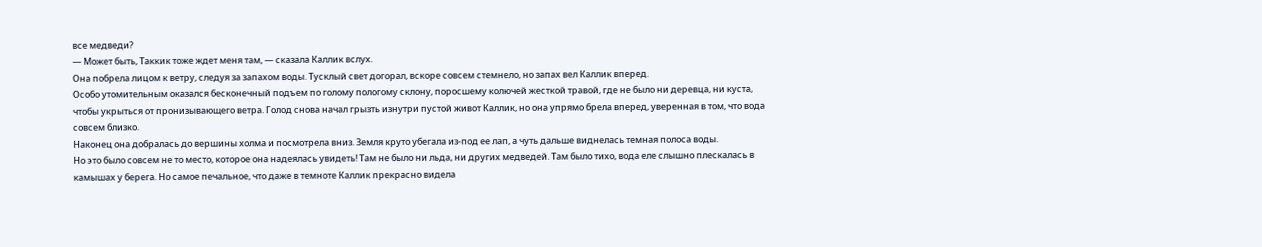все медведи?
— Может быть, Таккик тоже ждет меня там, — сказала Каллик вслух.
Она побрела лицом к ветру, следуя за запахом воды. Тусклый свет догорал, вскоре совсем стемнело, но запах вел Каллик вперед.
Особо утомительным оказался бесконечный подъем по голому пологому склону, поросшему колючей жесткой травой, где не было ни деревца, ни куста, чтобы укрыться от пронизывающего ветра. Голод снова начал грызть изнутри пустой живот Каллик, но она упрямо брела вперед, уверенная в том, что вода совсем близко.
Наконец она добралась до вершины холма и посмотрела вниз. Земля круто убегала из-под ее лап, а чуть дальше виднелась темная полоса воды.
Но это было совсем не то место, которое она надеялась увидеть! Там не было ни льда, ни других медведей. Там было тихо, вода еле слышно плескалась в камышах у берега. Но самое печальное, что даже в темноте Каллик прекрасно видела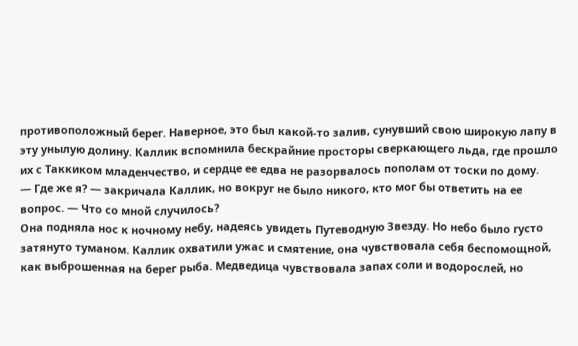противоположный берег. Наверное, это был какой-то залив, сунувший свою широкую лапу в эту унылую долину. Каллик вспомнила бескрайние просторы сверкающего льда, где прошло их с Таккиком младенчество, и сердце ее едва не разорвалось пополам от тоски по дому.
— Где же я? — закричала Каллик, но вокруг не было никого, кто мог бы ответить на ее вопрос. — Что со мной случилось?
Она подняла нос к ночному небу, надеясь увидеть Путеводную Звезду. Но небо было густо затянуто туманом. Каллик охватили ужас и смятение, она чувствовала себя беспомощной, как выброшенная на берег рыба. Медведица чувствовала запах соли и водорослей, но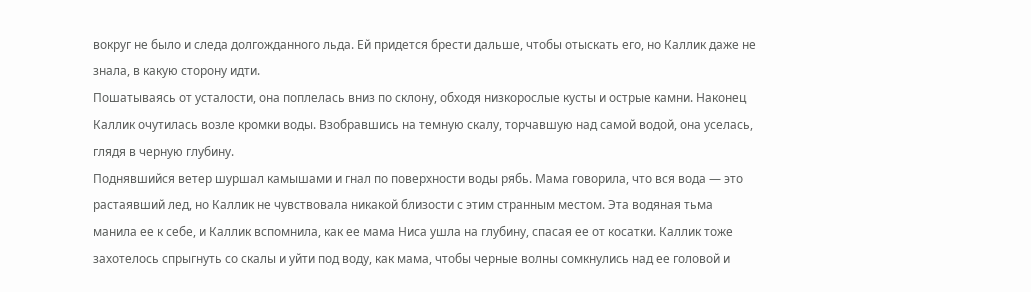вокруг не было и следа долгожданного льда. Ей придется брести дальше, чтобы отыскать его, но Каллик даже не знала, в какую сторону идти.
Пошатываясь от усталости, она поплелась вниз по склону, обходя низкорослые кусты и острые камни. Наконец Каллик очутилась возле кромки воды. Взобравшись на темную скалу, торчавшую над самой водой, она уселась, глядя в черную глубину.
Поднявшийся ветер шуршал камышами и гнал по поверхности воды рябь. Мама говорила, что вся вода — это растаявший лед, но Каллик не чувствовала никакой близости с этим странным местом. Эта водяная тьма манила ее к себе, и Каллик вспомнила, как ее мама Ниса ушла на глубину, спасая ее от косатки. Каллик тоже захотелось спрыгнуть со скалы и уйти под воду, как мама, чтобы черные волны сомкнулись над ее головой и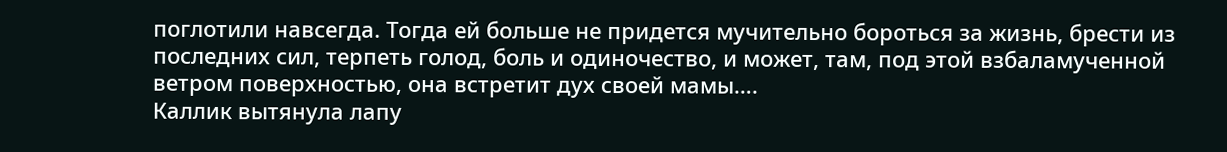поглотили навсегда. Тогда ей больше не придется мучительно бороться за жизнь, брести из последних сил, терпеть голод, боль и одиночество, и может, там, под этой взбаламученной ветром поверхностью, она встретит дух своей мамы….
Каллик вытянула лапу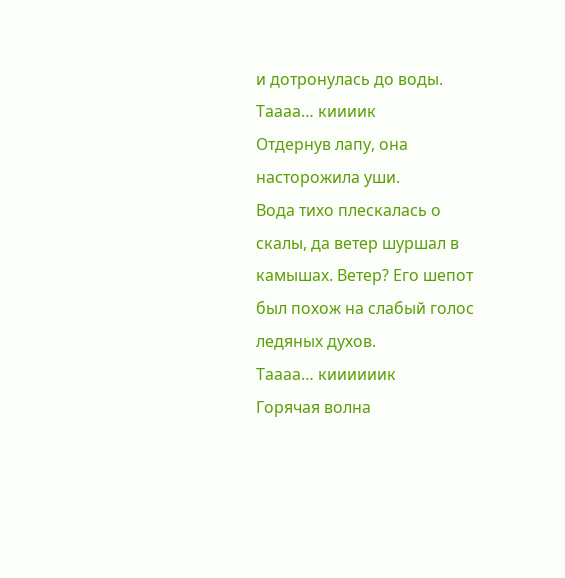и дотронулась до воды.
Таааа… киииик
Отдернув лапу, она насторожила уши.
Вода тихо плескалась о скалы, да ветер шуршал в камышах. Ветер? Его шепот был похож на слабый голос ледяных духов.
Таааа… киииииик
Горячая волна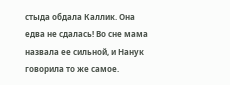стыда обдала Каллик. Она едва не сдалась! Во сне мама назвала ее сильной, и Нанук говорила то же самое.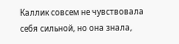Каллик совсем не чувствовала себя сильной, но она знала,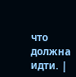что должна идти. |